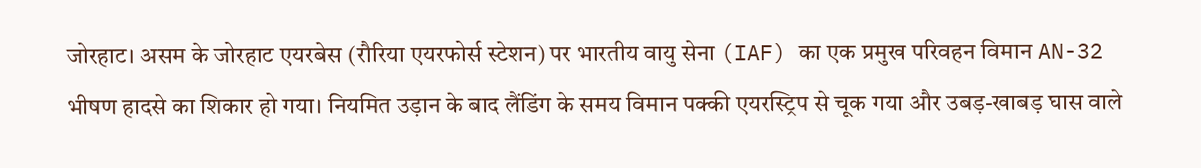जोरहाट। असम के जोरहाट एयरबेस (रौरिया एयरफोर्स स्टेशन) पर भारतीय वायु सेना (IAF) का एक प्रमुख परिवहन विमान AN-32 भीषण हादसे का शिकार हो गया। नियमित उड़ान के बाद लैंडिंग के समय विमान पक्की एयरस्ट्रिप से चूक गया और उबड़-खाबड़ घास वाले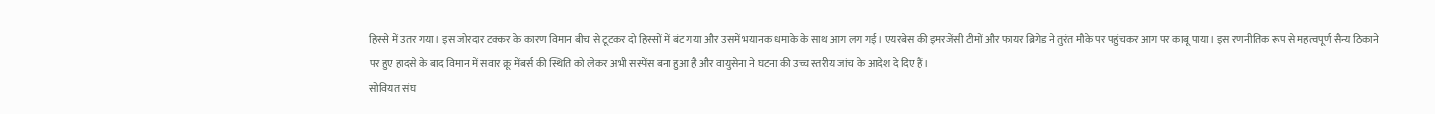हिस्से में उतर गया। इस जोरदार टक्कर के कारण विमान बीच से टूटकर दो हिस्सों में बंट गया और उसमें भयानक धमाके के साथ आग लग गई। एयरबेस की इमरजेंसी टीमों और फायर ब्रिगेड ने तुरंत मौके पर पहुंचकर आग पर काबू पाया। इस रणनीतिक रूप से महत्वपूर्ण सैन्य ठिकाने पर हुए हादसे के बाद विमान में सवार क्रू मेंबर्स की स्थिति को लेकर अभी सस्पेंस बना हुआ है और वायुसेना ने घटना की उच्च स्तरीय जांच के आदेश दे दिए हैं।
सोवियत संघ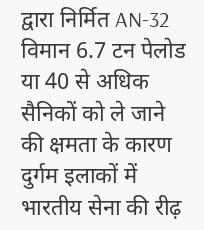द्वारा निर्मित AN-32 विमान 6.7 टन पेलोड या 40 से अधिक सैनिकों को ले जाने की क्षमता के कारण दुर्गम इलाकों में भारतीय सेना की रीढ़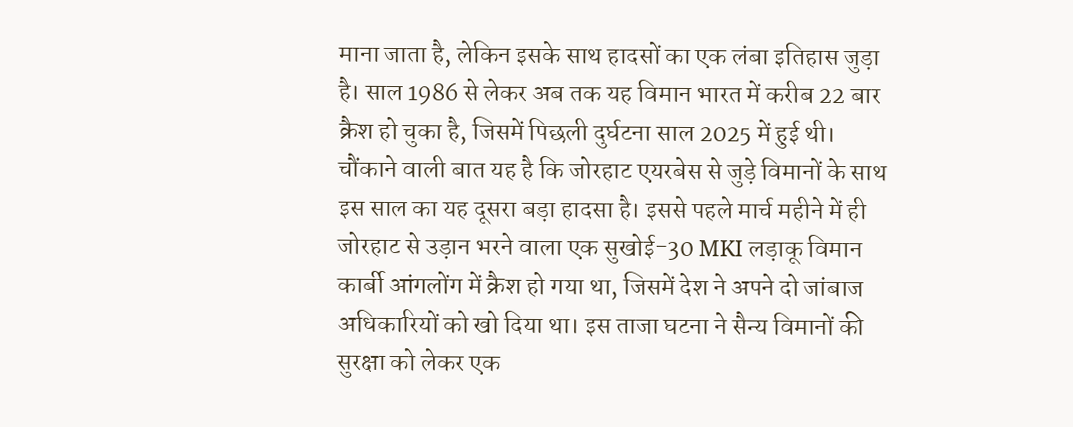माना जाता है, लेकिन इसके साथ हादसों का एक लंबा इतिहास जुड़ा है। साल 1986 से लेकर अब तक यह विमान भारत में करीब 22 बार क्रैश हो चुका है, जिसमें पिछली दुर्घटना साल 2025 में हुई थी। चौंकाने वाली बात यह है कि जोरहाट एयरबेस से जुड़े विमानों के साथ इस साल का यह दूसरा बड़ा हादसा है। इससे पहले मार्च महीने में ही जोरहाट से उड़ान भरने वाला एक सुखोई-30 MKI लड़ाकू विमान कार्बी आंगलोंग में क्रैश हो गया था, जिसमें देश ने अपने दो जांबाज अधिकारियों को खो दिया था। इस ताजा घटना ने सैन्य विमानों की सुरक्षा को लेकर एक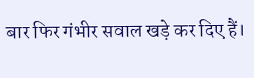बार फिर गंभीर सवाल खड़े कर दिए हैं।